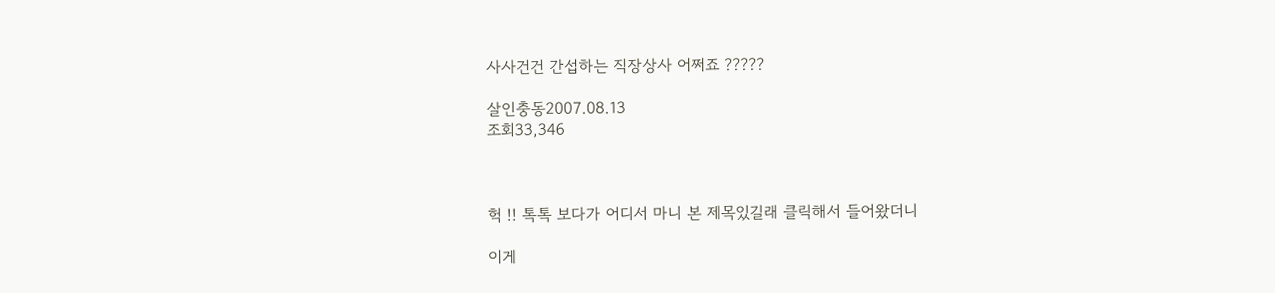사사건건 간섭하는 직장상사 어쩌죠 ?????

살인충동2007.08.13
조회33,346



헉 !! 톡톡 보다가 어디서 마니 본 제목있길래 클릭해서 들어왔더니

이게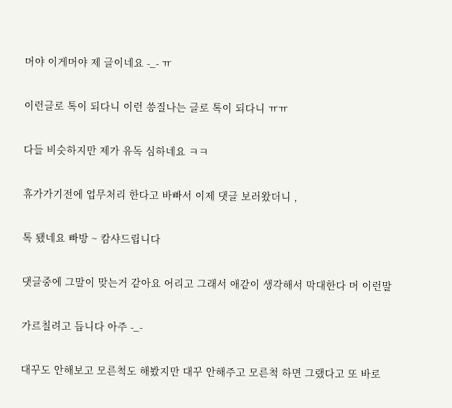머야 이게머야 제 글이네요 -_- ㅠ

이런글로 톡이 되다니 이런 씅질나는 글로 톡이 되다니 ㅠㅠ

다들 비슷하지만 제가 유독 심하네요 ㅋㅋ

휴가가기전에 업무처리 한다고 바빠서 이제 댓글 보러왔더니 ,

톡 됐네요 빠방 ~ 캄샤드립니다

댓글중에 그말이 맞는거 같아요 어리고 그래서 애같이 생각해서 막대한다 머 이런말

가르칠려고 듭니다 아주 -_-

대꾸도 안해보고 모른척도 해봤지만 대꾸 안해주고 모른척 하면 그랬다고 또 바로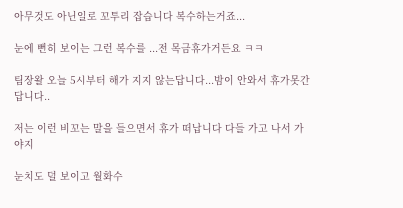아무것도 아닌일로 꼬투리 잡습니다 복수하는거죠...

눈에 뻔히 보이는 그런 복수를 ...전 목금휴가거든요 ㅋㅋ

팀장왈 오늘 5시부터 해가 지지 않는답니다...밤이 안와서 휴가못간답니다..

저는 이런 비꼬는 말을 들으면서 휴가 떠납니다 다들 가고 나서 가야지

눈치도 덜 보이고 월화수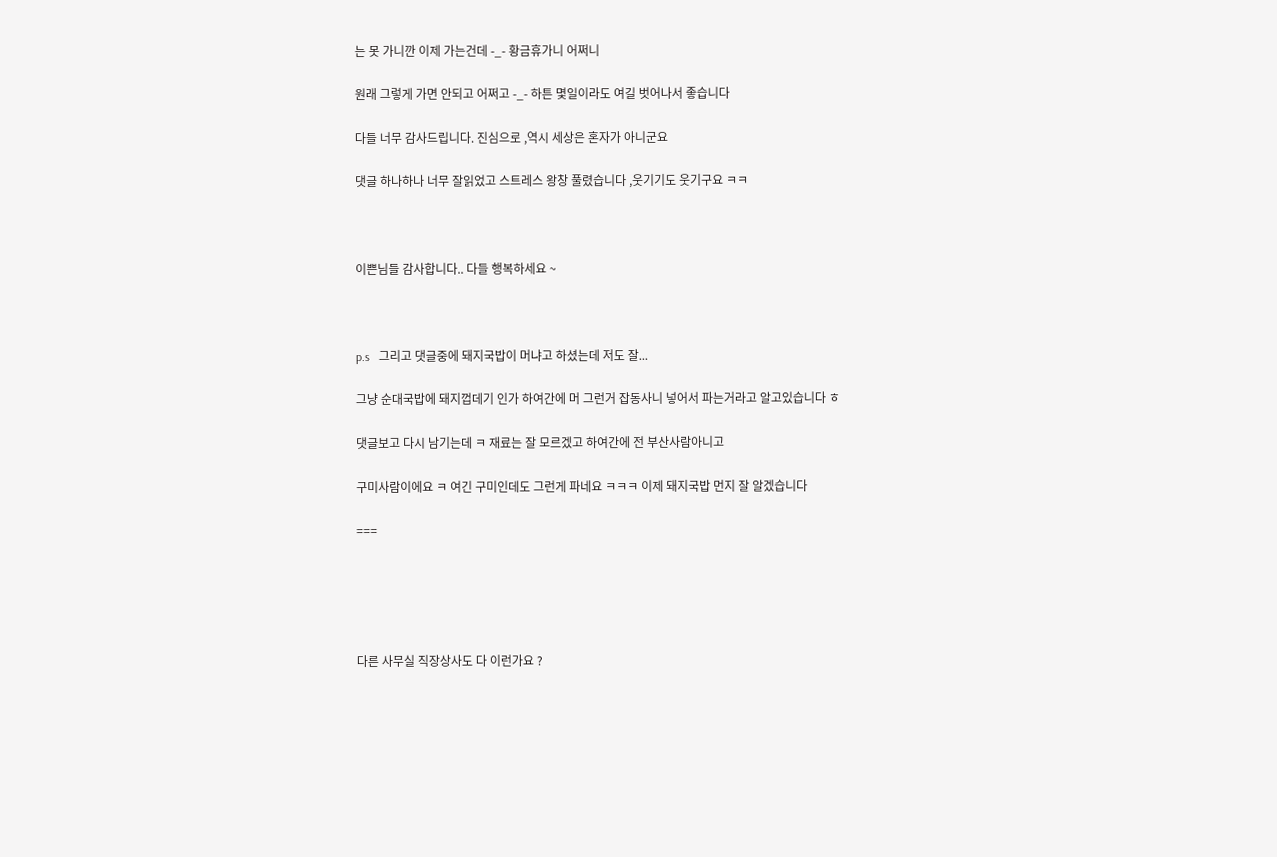는 못 가니깐 이제 가는건데 -_- 황금휴가니 어쩌니

원래 그렇게 가면 안되고 어쩌고 -_- 하튼 몇일이라도 여길 벗어나서 좋습니다

다들 너무 감사드립니다. 진심으로 ,역시 세상은 혼자가 아니군요

댓글 하나하나 너무 잘읽었고 스트레스 왕창 풀렸습니다 ,웃기기도 웃기구요 ㅋㅋ



이쁜님들 감사합니다.. 다들 행복하세요 ~



p.s   그리고 댓글중에 돼지국밥이 머냐고 하셨는데 저도 잘...

그냥 순대국밥에 돼지껍데기 인가 하여간에 머 그런거 잡동사니 넣어서 파는거라고 알고있습니다 ㅎ

댓글보고 다시 남기는데 ㅋ 재료는 잘 모르겠고 하여간에 전 부산사람아니고

구미사람이에요 ㅋ 여긴 구미인데도 그런게 파네요 ㅋㅋㅋ 이제 돼지국밥 먼지 잘 알겠습니다

===





다른 사무실 직장상사도 다 이런가요 ?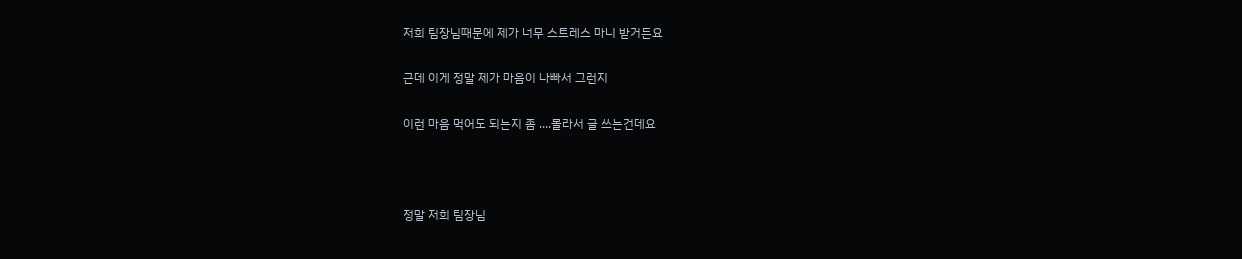저희 팀장님때문에 제가 너무 스트레스 마니 받거든요

근데 이게 정말 제가 마음이 나빠서 그런지

이런 마음 먹어도 되는지 좀 ....몰라서 글 쓰는건데요



정말 저희 팀장님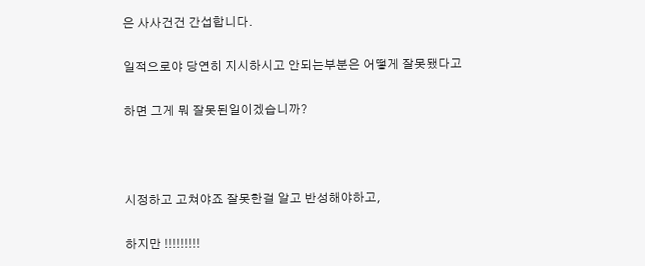은 사사건건 간섭합니다.

일적으로야 당연히 지시하시고 안되는부분은 어떻게 잘못됐다고

하면 그게 뭐 잘못된일이겠습니까?



시정하고 고쳐야죠 잘못한걸 알고 반성해야하고,

하지만 !!!!!!!!!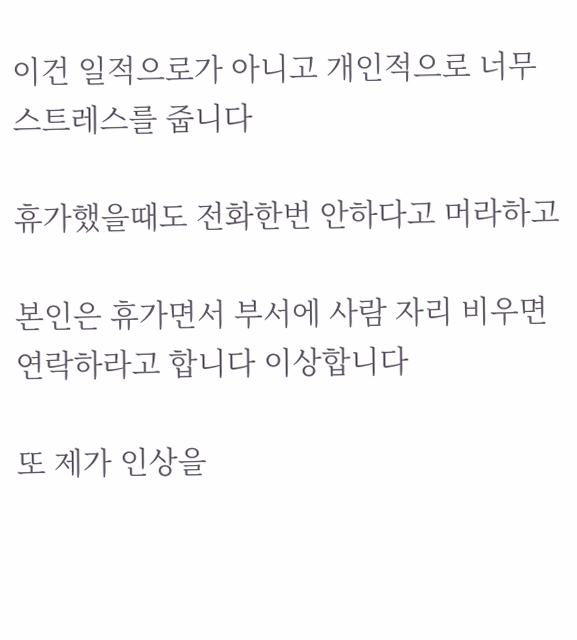이건 일적으로가 아니고 개인적으로 너무 스트레스를 줍니다

휴가했을때도 전화한번 안하다고 머라하고

본인은 휴가면서 부서에 사람 자리 비우면 연락하라고 합니다 이상합니다

또 제가 인상을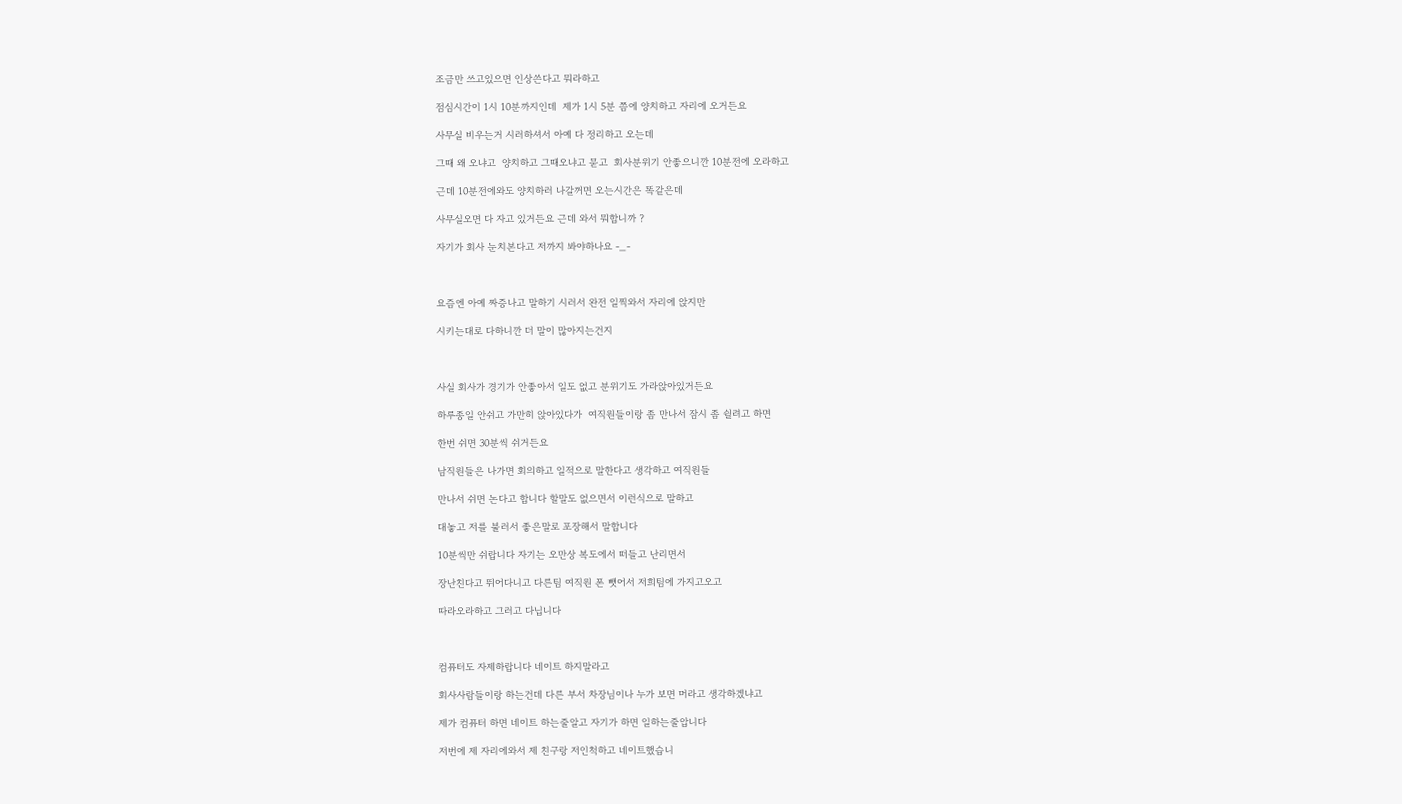조금만 쓰고있으면 인상쓴다고 뭐라하고

점심시간이 1시 10분까지인데  제가 1시 5분 쯤에 양치하고 자리에 오거든요

사무실 비우는거 시러하셔서 아예 다 정리하고 오는데

그때 왜 오냐고  양치하고 그때오냐고 묻고  회사분위기 안좋으니깐 10분전에 오라하고

근데 10분전에와도 양치하러 나갈꺼면 오는시간은 똑같은데

사무실오면 다 자고 있거든요 근데 와서 뭐합니까 ?

자기가 회사 눈치본다고 저까지 봐야하나요 -_-



요즘엔 아예 짜증나고 말하기 시러서 완전 일찍와서 자리에 앉지만

시키는대로 다하니깐 더 말이 많아지는건지



사실 회사가 경기가 안좋아서 일도 없고 분위기도 가라앉아있거든요

하루종일 안쉬고 가만히 앉아있다가  여직원들이랑 좀 만나서 잠시 좀 쉴려고 하면

한번 쉬면 30분씩 쉬거든요

남직원들은 나가면 회의하고 일적으로 말한다고 생각하고 여직원들

만나서 쉬면 논다고 합니다 할말도 없으면서 이런식으로 말하고

대놓고 저를 불러서 좋은말로 포장해서 말합니다

10분씩만 쉬랍니다 자기는 오만상 복도에서 떠들고 난리면서

장난친다고 뛰어다니고 다른팀 여직원 폰 뺏어서 저희팀에 가지고오고

따라오라하고 그러고 다닙니다



컴퓨터도 자제하랍니다 네이트 하지말라고

회사사람들이랑 하는건데 다른 부서 차장님이나 누가 보면 머라고 생각하겠냐고

제가 컴퓨터 하면 네이트 하는줄알고 자기가 하면 일하는줄압니다

저번에 제 자리에와서 제 친구랑 저인척하고 네이트했습니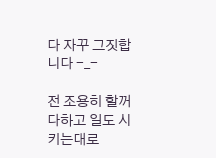다 자꾸 그짓합니다 -_-

전 조용히 할꺼 다하고 일도 시키는대로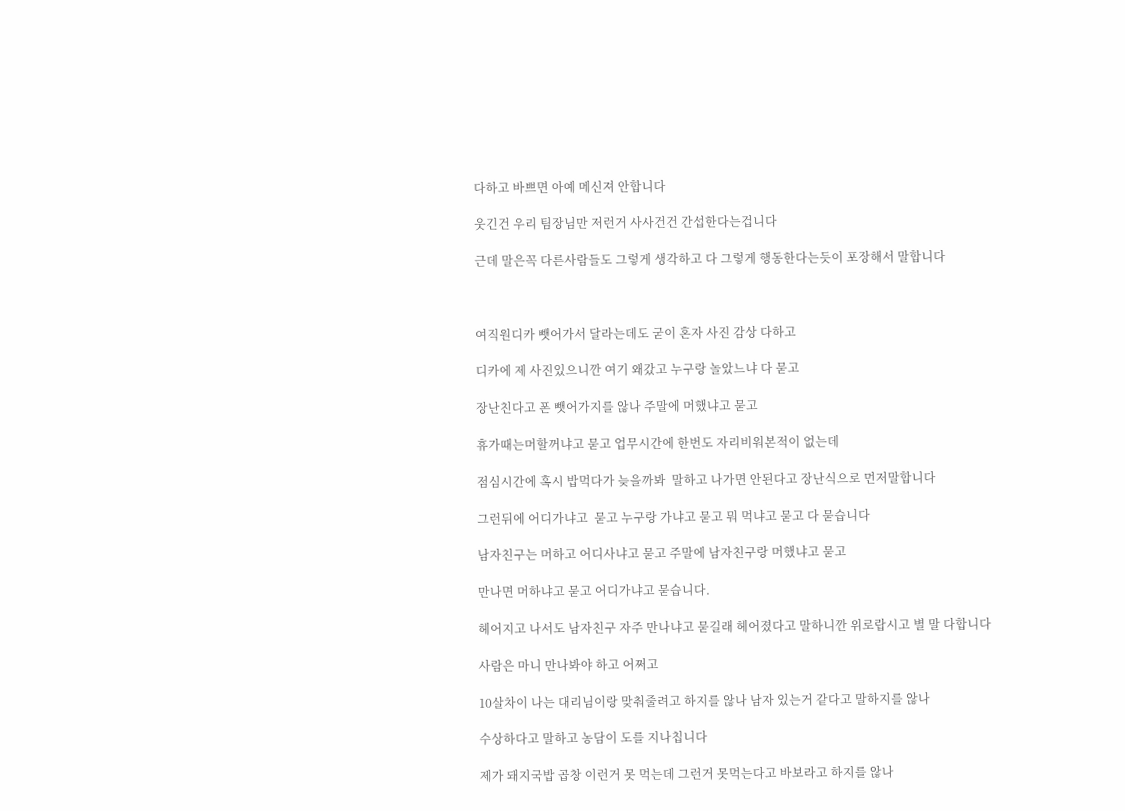다하고 바쁘면 아예 메신져 안합니다

웃긴건 우리 팀장님만 저런거 사사건건 간섭한다는겁니다

근데 말은꼭 다른사람들도 그렇게 생각하고 다 그렇게 행동한다는듯이 포장해서 말합니다



여직원디카 뺏어가서 달라는데도 굳이 혼자 사진 감상 다하고

디카에 제 사진있으니깐 여기 왜갔고 누구랑 놀았느냐 다 묻고

장난친다고 폰 뺏어가지를 않나 주말에 머했냐고 묻고

휴가때는머할꺼냐고 묻고 업무시간에 한번도 자리비워본적이 없는데

점심시간에 혹시 밥먹다가 늦을까봐  말하고 나가면 안된다고 장난식으로 먼저말합니다

그런뒤에 어디가냐고  묻고 누구랑 가냐고 묻고 뭐 먹냐고 묻고 다 묻습니다

남자친구는 머하고 어디사냐고 묻고 주말에 남자친구랑 머했냐고 묻고

만나면 머하냐고 묻고 어디가냐고 묻습니다.

헤어지고 나서도 남자친구 자주 만나냐고 묻길래 헤어졌다고 말하니깐 위로랍시고 별 말 다합니다

사람은 마니 만나봐야 하고 어쩌고

10살차이 나는 대리님이랑 맞춰줄려고 하지를 않나 남자 있는거 같다고 말하지를 않나

수상하다고 말하고 농담이 도를 지나칩니다

제가 돼지국밥 곱창 이런거 못 먹는데 그런거 못먹는다고 바보라고 하지를 않나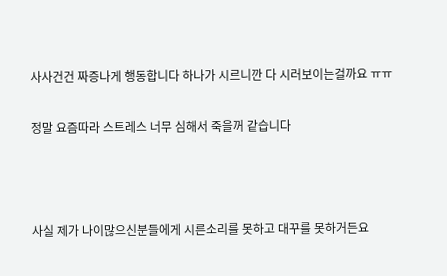사사건건 짜증나게 행동합니다 하나가 시르니깐 다 시러보이는걸까요 ㅠㅠ

정말 요즘따라 스트레스 너무 심해서 죽을꺼 같습니다



사실 제가 나이많으신분들에게 시른소리를 못하고 대꾸를 못하거든요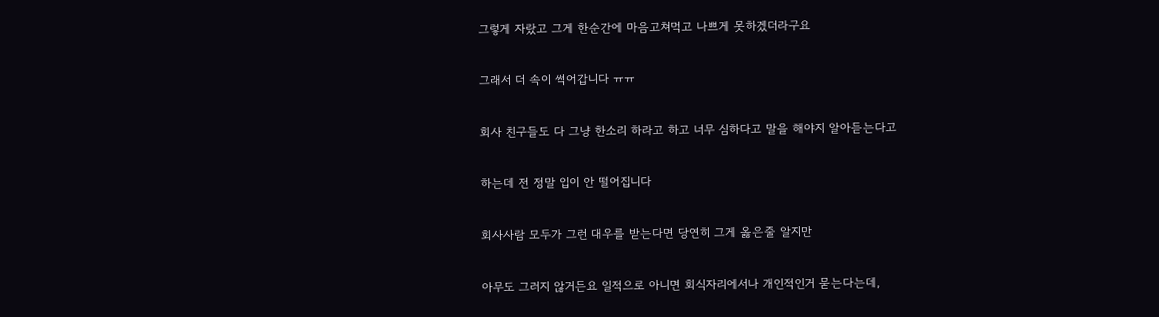그렇게 자랐고 그게 한순간에 마음고쳐먹고 나쁘게 못하겠더라구요

그래서 더 속이 썩어갑니다 ㅠㅠ

회사 친구들도 다 그냥 한소리 하라고 하고 너무 심하다고 말을 해야지 알아듣는다고

하는데 전 정말 입이 안 떨어집니다

회사사람 모두가 그런 대우를 받는다면 당연히 그게 옳은줄 알지만

아무도 그러지 않거든요 일적으로 아니면 회식자리에서나 개인적인거 묻는다는데,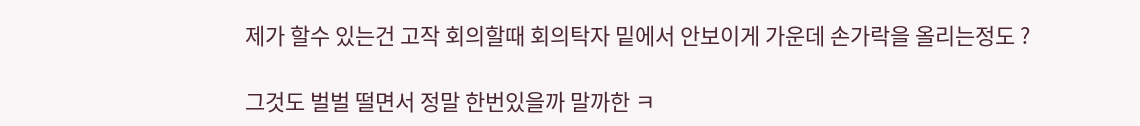제가 할수 있는건 고작 회의할때 회의탁자 밑에서 안보이게 가운데 손가락을 올리는정도 ?

그것도 벌벌 떨면서 정말 한번있을까 말까한 ㅋ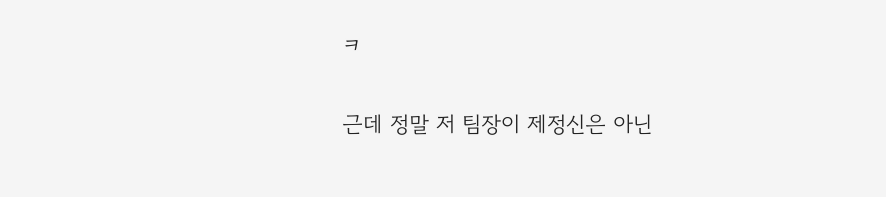ㅋ

근데 정말 저 팀장이 제정신은 아닌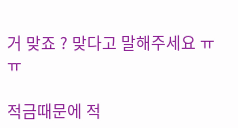거 맞죠 ? 맞다고 말해주세요 ㅠㅠ

적금때문에 적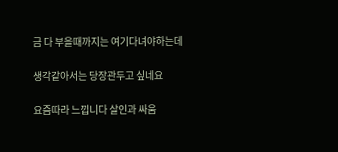금 다 부을때까지는 여기다녀야하는데

생각같아서는 당장관두고 싶네요

요즘따라 느낍니다 살인과 싸움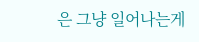은 그냥 일어나는게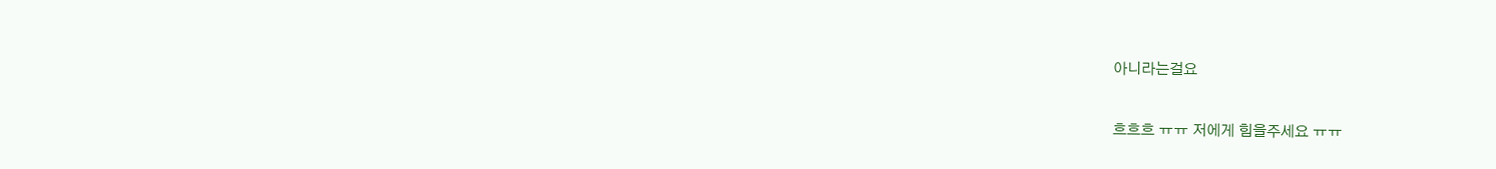아니라는걸요

흐흐흐 ㅠㅠ 저에게 힘을주세요 ㅠㅠ